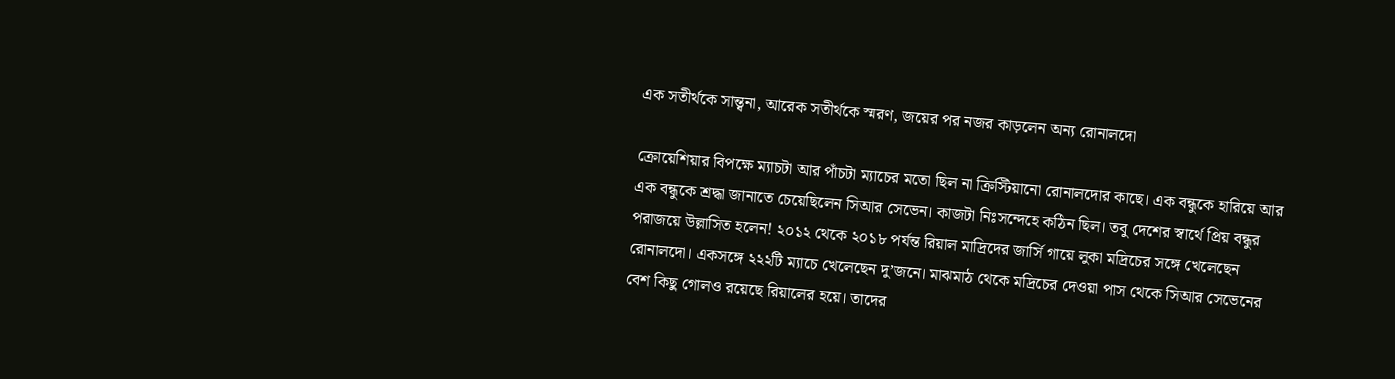এক সতীর্থকে সান্ত্বনা, আরেক সতীর্থকে স্মরণ, জয়ের পর নজর কাড়লেন অন্য রোনালদো

ক্রোয়েশিয়ার বিপক্ষে ম্যাচটা আর পাঁচটা ম্যাচের মতো ছিল না ক্রিস্টিয়ানো রোনালদোর কাছে। এক বন্ধুকে হারিয়ে আর এক বন্ধুকে শ্রদ্ধা জানাতে চেয়েছিলেন সিআর সেভেন। কাজটা নিঃসন্দেহে কঠিন ছিল। তবু দেশের স্বার্থে প্রিয় বন্ধুর পরাজয়ে উল্লাসিত হলেন! ২০১২ থেকে ২০১৮ পর্যন্ত রিয়াল মাদ্রিদের জার্সি গায়ে লুকা মদ্রিচের সঙ্গে খেলেছেন রোনালদো। একসঙ্গে ২২২টি ম্যাচে খেলেছেন দু’জনে। মাঝমাঠ থেকে মদ্রিচের দেওয়া পাস থেকে সিআর সেভেনের বেশ কিছু গোলও রয়েছে রিয়ালের হয়ে। তাদের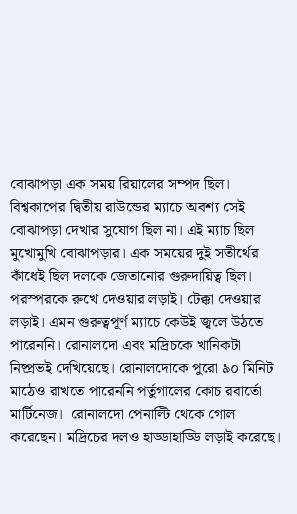বোঝাপড়া এক সময় রিয়ালের সম্পদ ছিল। বিশ্বকাপের দ্বিতীয় রাউন্ডের ম্যাচে অবশ্য সেই বোঝাপড়া দেখার সুযোগ ছিল না। এই ম্যাচ ছিল মুখোমুখি বোঝাপড়ার। এক সময়ের দুই সতীর্থের কাঁধেই ছিল দলকে জেতানোর গুরুদায়িত্ব ছিল। পরস্পরকে রুখে দেওয়ার লড়াই। টেক্কা দেওয়ার লড়াই। এমন গুরুত্বপূর্ণ ম্যাচে কেউই জ্বলে উঠতে পারেননি। রোনালদো এবং মদ্রিচকে খানিকটা নিষ্প্রভই দেখিয়েছে। রোনালদোকে পুরো ৯০ মিনিট মাঠেও রাখতে পারেননি পর্তুগালের কোচ রবার্তো মার্টিনেজ।  রোনালদো পেনাল্টি থেকে গোল করেছেন। মদ্রিচের দলও হাড্ডাহাড্ডি লড়াই করেছে।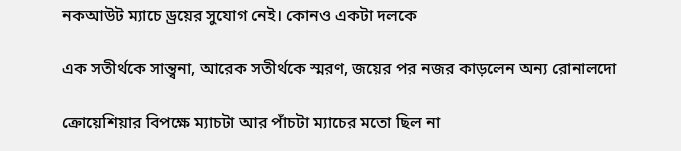নকআউট ম্যাচে ড্রয়ের সুযোগ নেই। কোনও একটা দলকে

এক সতীর্থকে সান্ত্বনা, আরেক সতীর্থকে স্মরণ, জয়ের পর নজর কাড়লেন অন্য রোনালদো

ক্রোয়েশিয়ার বিপক্ষে ম্যাচটা আর পাঁচটা ম্যাচের মতো ছিল না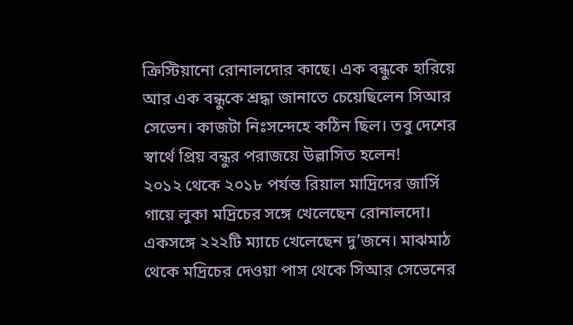ক্রিস্টিয়ানো রোনালদোর কাছে। এক বন্ধুকে হারিয়ে আর এক বন্ধুকে শ্রদ্ধা জানাতে চেয়েছিলেন সিআর সেভেন। কাজটা নিঃসন্দেহে কঠিন ছিল। তবু দেশের স্বার্থে প্রিয় বন্ধুর পরাজয়ে উল্লাসিত হলেন!
২০১২ থেকে ২০১৮ পর্যন্ত রিয়াল মাদ্রিদের জার্সি গায়ে লুকা মদ্রিচের সঙ্গে খেলেছেন রোনালদো। একসঙ্গে ২২২টি ম্যাচে খেলেছেন দু’জনে। মাঝমাঠ থেকে মদ্রিচের দেওয়া পাস থেকে সিআর সেভেনের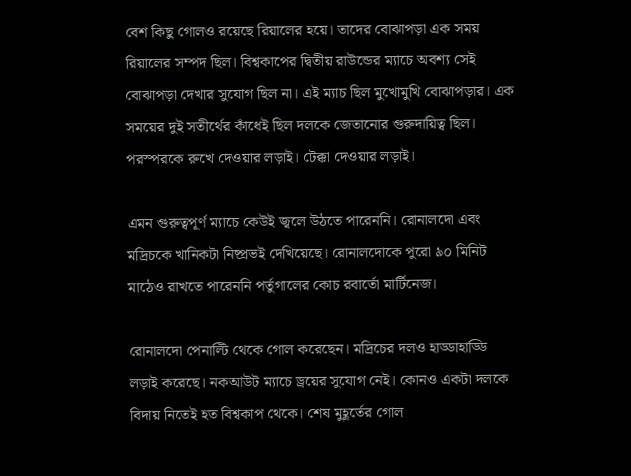বেশ কিছু গোলও রয়েছে রিয়ালের হয়ে। তাদের বোঝাপড়া এক সময় রিয়ালের সম্পদ ছিল। বিশ্বকাপের দ্বিতীয় রাউন্ডের ম্যাচে অবশ্য সেই বোঝাপড়া দেখার সুযোগ ছিল না। এই ম্যাচ ছিল মুখোমুখি বোঝাপড়ার। এক সময়ের দুই সতীর্থের কাঁধেই ছিল দলকে জেতানোর গুরুদায়িত্ব ছিল। পরস্পরকে রুখে দেওয়ার লড়াই। টেক্কা দেওয়ার লড়াই।

এমন গুরুত্বপূর্ণ ম্যাচে কেউই জ্বলে উঠতে পারেননি। রোনালদো এবং মদ্রিচকে খানিকটা নিষ্প্রভই দেখিয়েছে। রোনালদোকে পুরো ৯০ মিনিট মাঠেও রাখতে পারেননি পর্তুগালের কোচ রবার্তো মার্টিনেজ।

রোনালদো পেনাল্টি থেকে গোল করেছেন। মদ্রিচের দলও হাড্ডাহাড্ডি লড়াই করেছে। নকআউট ম্যাচে ড্রয়ের সুযোগ নেই। কোনও একটা দলকে বিদায় নিতেই হত বিশ্বকাপ থেকে। শেষ মুহূর্তের গোল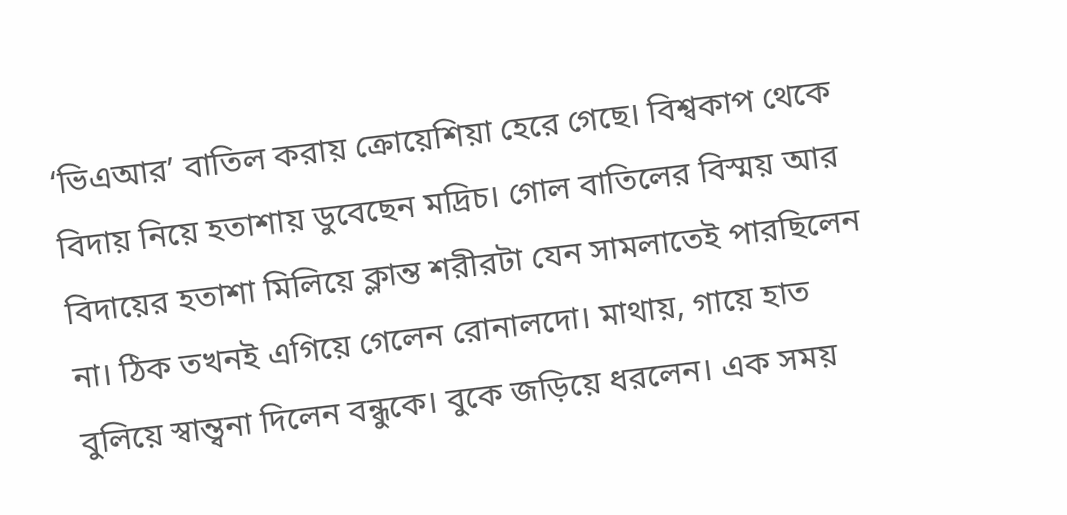‘ভিএআর’ বাতিল করায় ক্রোয়েশিয়া হেরে গেছে। বিশ্বকাপ থেকে বিদায় নিয়ে হতাশায় ডুবেছেন মদ্রিচ। গোল বাতিলের বিস্ময় আর বিদায়ের হতাশা মিলিয়ে ক্লান্ত শরীরটা যেন সামলাতেই পারছিলেন না। ঠিক তখনই এগিয়ে গেলেন রোনালদো। মাথায়, গায়ে হাত বুলিয়ে স্বান্ত্বনা দিলেন বন্ধুকে। বুকে জড়িয়ে ধরলেন। এক সময়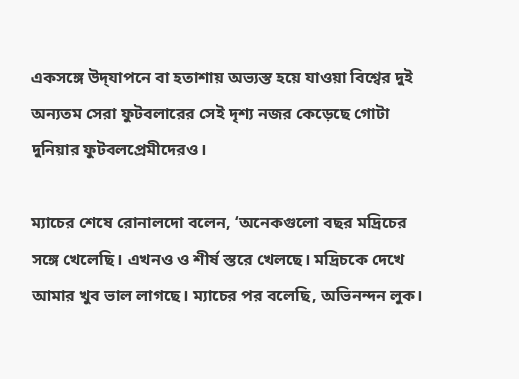একসঙ্গে উদ্‌যাপনে বা হতাশায় অভ্যস্ত হয়ে যাওয়া বিশ্বের দুই অন্যতম সেরা ফুটবলারের সেই দৃশ্য নজর কেড়েছে গোটা দুনিয়ার ফুটবলপ্রেমীদেরও।

ম্যাচের শেষে রোনালদো বলেন, ‘অনেকগুলো বছর মদ্রিচের সঙ্গে খেলেছি। এখনও ও শীর্ষ স্তরে খেলছে। মদ্রিচকে দেখে আমার খুব ভাল লাগছে। ম্যাচের পর বলেছি, অভিনন্দন লুক।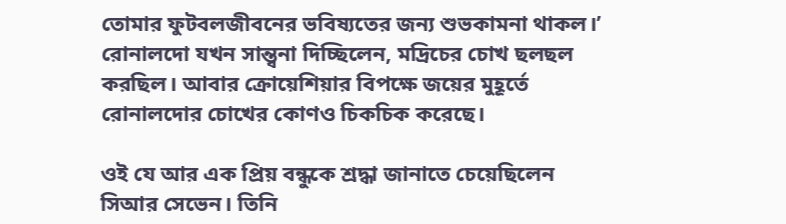তোমার ফুটবলজীবনের ভবিষ্যতের জন্য শুভকামনা থাকল।’ রোনালদো যখন সান্ত্বনা দিচ্ছিলেন, মদ্রিচের চোখ ছলছল করছিল। আবার ক্রোয়েশিয়ার বিপক্ষে জয়ের মুহূর্তে রোনালদোর চোখের কোণও চিকচিক করেছে।

ওই যে আর এক প্রিয় বন্ধুকে শ্রদ্ধা জানাতে চেয়েছিলেন সিআর সেভেন। তিনি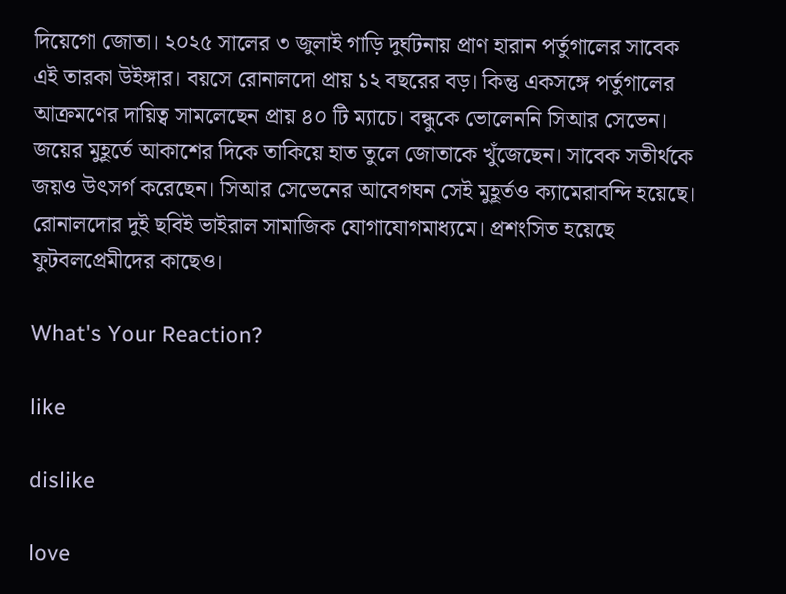দিয়েগো জোতা। ২০২৫ সালের ৩ জুলাই গাড়ি দুর্ঘটনায় প্রাণ হারান পর্তুগালের সাবেক এই তারকা উইঙ্গার। বয়সে রোনালদো প্রায় ১২ বছরের বড়। কিন্তু একসঙ্গে পর্তুগালের আক্রমণের দায়িত্ব সামলেছেন প্রায় ৪০ টি ম্যাচে। বন্ধুকে ভোলেননি সিআর সেভেন। জয়ের মুহূর্তে আকাশের দিকে তাকিয়ে হাত তুলে জোতাকে খুঁজেছেন। সাবেক সতীর্থকে জয়ও উৎসর্গ করেছেন। সিআর সেভেনের আবেগঘন সেই মুহূর্তও ক্যামেরাবন্দি হয়েছে। রোনালদোর দুই ছবিই ভাইরাল সামাজিক যোগাযোগমাধ্যমে। প্রশংসিত হয়েছে ফুটবলপ্রেমীদের কাছেও।

What's Your Reaction?

like

dislike

love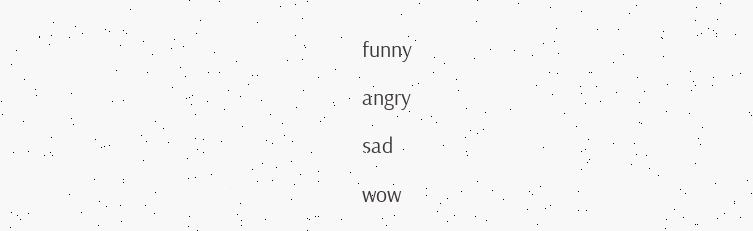funny

angry

sad

wow